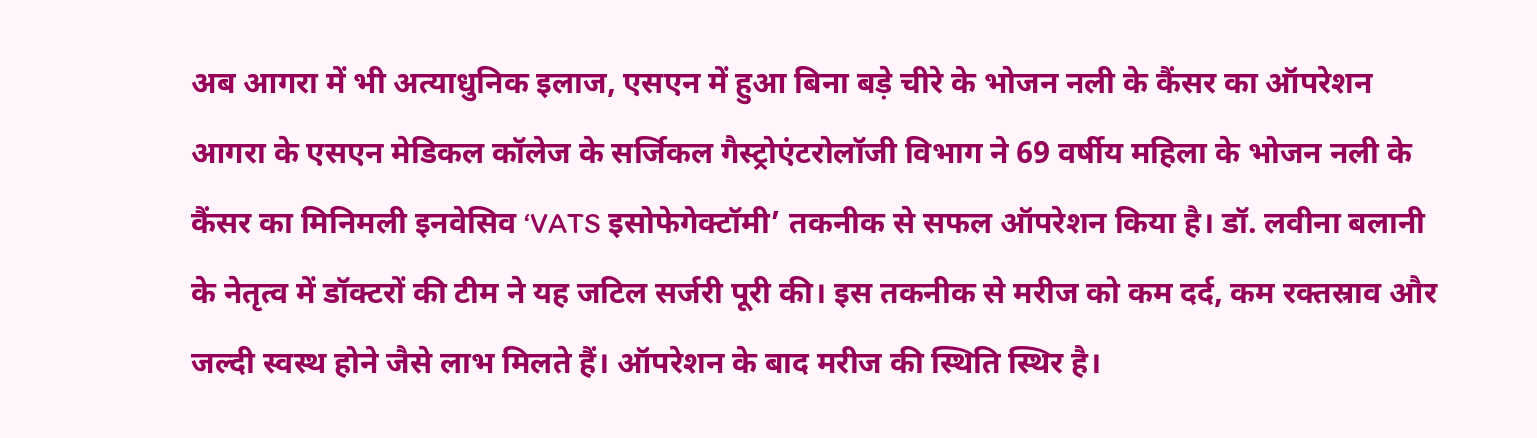अब आगरा में भी अत्याधुनिक इलाज, एसएन में हुआ बिना बड़े चीरे के भोजन नली के कैंसर का ऑपरेशन
आगरा के एसएन मेडिकल कॉलेज के सर्जिकल गैस्ट्रोएंटरोलॉजी विभाग ने 69 वर्षीय महिला के भोजन नली के कैंसर का मिनिमली इनवेसिव ‘VATS इसोफेगेक्टॉमी’ तकनीक से सफल ऑपरेशन किया है। डॉ. लवीना बलानी के नेतृत्व में डॉक्टरों की टीम ने यह जटिल सर्जरी पूरी की। इस तकनीक से मरीज को कम दर्द, कम रक्तस्राव और जल्दी स्वस्थ होने जैसे लाभ मिलते हैं। ऑपरेशन के बाद मरीज की स्थिति स्थिर है।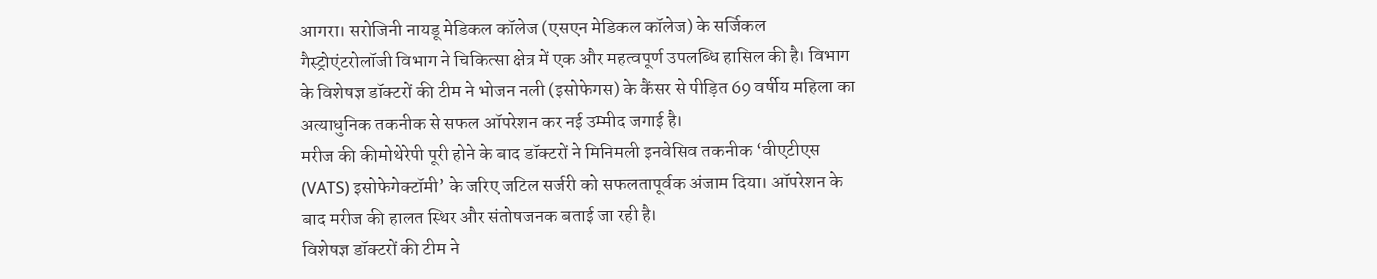आगरा। सरोजिनी नायडू मेडिकल कॉलेज (एसएन मेडिकल कॉलेज) के सर्जिकल गैस्ट्रोएंटरोलॉजी विभाग ने चिकित्सा क्षेत्र में एक और महत्वपूर्ण उपलब्धि हासिल की है। विभाग के विशेषज्ञ डॉक्टरों की टीम ने भोजन नली (इसोफेगस) के कैंसर से पीड़ित 69 वर्षीय महिला का अत्याधुनिक तकनीक से सफल ऑपरेशन कर नई उम्मीद जगाई है।
मरीज की कीमोथेरेपी पूरी होने के बाद डॉक्टरों ने मिनिमली इनवेसिव तकनीक ‘वीएटीएस (VATS) इसोफेगेक्टॉमी’ के जरिए जटिल सर्जरी को सफलतापूर्वक अंजाम दिया। ऑपरेशन के बाद मरीज की हालत स्थिर और संतोषजनक बताई जा रही है।
विशेषज्ञ डॉक्टरों की टीम ने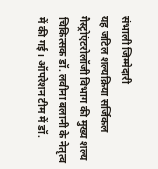संभाली जिम्मेदारी
यह जटिल शल्यक्रिया सर्जिकल गैस्ट्रोएंटरोलॉजी विभाग की मुख्य शल्य चिकित्सक डॉ. लवीना बलानी के नेतृत्व में की गई। ऑपरेशन टीम में डॉ.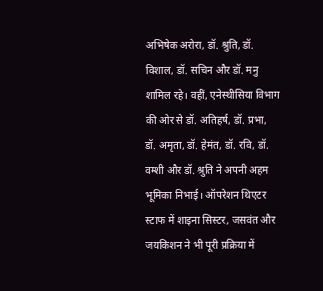अभिषेक अरोरा, डॉ. श्रुति, डॉ. विशाल, डॉ. सचिन और डॉ. मनु शामिल रहे। वहीं, एनेस्थीसिया विभाग की ओर से डॉ. अतिहर्ष, डॉ. प्रभा, डॉ. अमृता, डॉ. हेमंत, डॉ. रवि, डॉ. वम्शी और डॉ. श्रुति ने अपनी अहम भूमिका निभाई। ऑपरेशन थिएटर स्टाफ में शाइना सिस्टर, जसवंत और जयकिशन ने भी पूरी प्रक्रिया में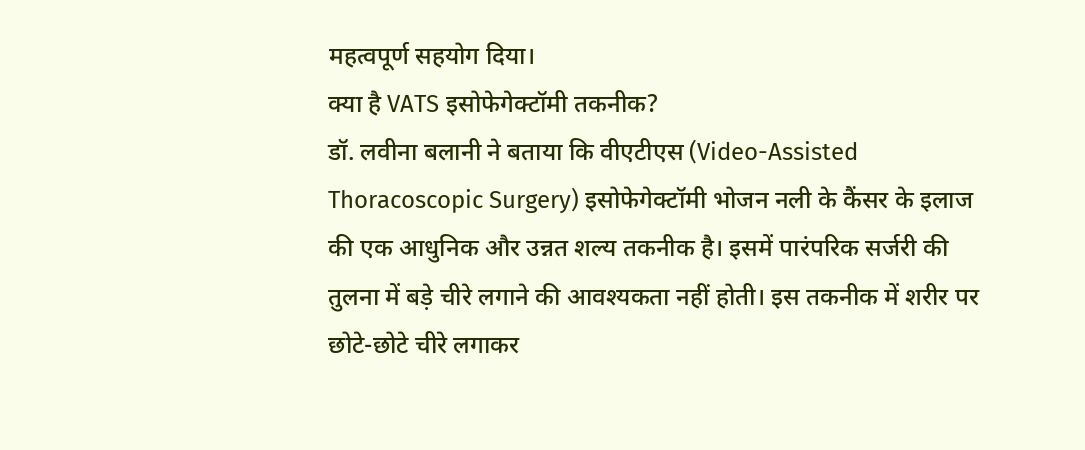महत्वपूर्ण सहयोग दिया।
क्या है VATS इसोफेगेक्टॉमी तकनीक?
डॉ. लवीना बलानी ने बताया कि वीएटीएस (Video-Assisted Thoracoscopic Surgery) इसोफेगेक्टॉमी भोजन नली के कैंसर के इलाज की एक आधुनिक और उन्नत शल्य तकनीक है। इसमें पारंपरिक सर्जरी की तुलना में बड़े चीरे लगाने की आवश्यकता नहीं होती। इस तकनीक में शरीर पर छोटे-छोटे चीरे लगाकर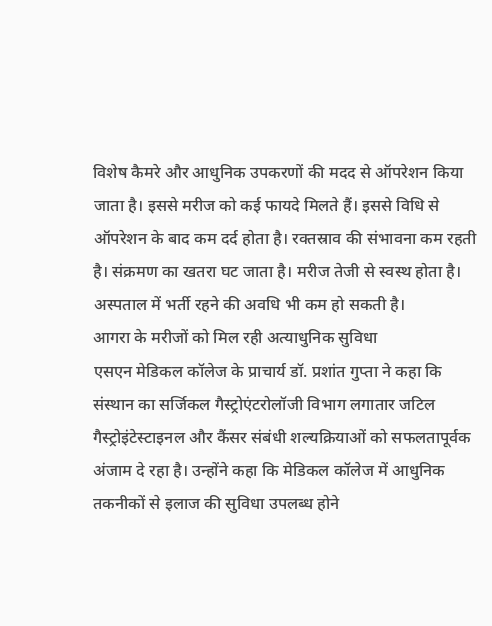विशेष कैमरे और आधुनिक उपकरणों की मदद से ऑपरेशन किया जाता है। इससे मरीज को कई फायदे मिलते हैं। इससे विधि से ऑपरेशन के बाद कम दर्द होता है। रक्तस्राव की संभावना कम रहती है। संक्रमण का खतरा घट जाता है। मरीज तेजी से स्वस्थ होता है। अस्पताल में भर्ती रहने की अवधि भी कम हो सकती है।
आगरा के मरीजों को मिल रही अत्याधुनिक सुविधा
एसएन मेडिकल कॉलेज के प्राचार्य डॉ. प्रशांत गुप्ता ने कहा कि संस्थान का सर्जिकल गैस्ट्रोएंटरोलॉजी विभाग लगातार जटिल गैस्ट्रोइंटेस्टाइनल और कैंसर संबंधी शल्यक्रियाओं को सफलतापूर्वक अंजाम दे रहा है। उन्होंने कहा कि मेडिकल कॉलेज में आधुनिक तकनीकों से इलाज की सुविधा उपलब्ध होने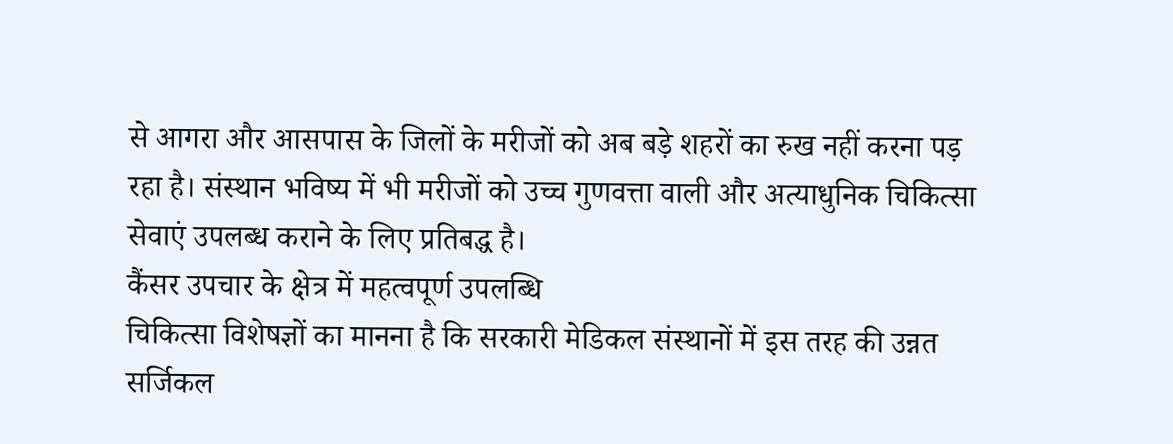से आगरा और आसपास के जिलों के मरीजों को अब बड़े शहरों का रुख नहीं करना पड़ रहा है। संस्थान भविष्य में भी मरीजों को उच्च गुणवत्ता वाली और अत्याधुनिक चिकित्सा सेवाएं उपलब्ध कराने के लिए प्रतिबद्ध है।
कैंसर उपचार के क्षेत्र में महत्वपूर्ण उपलब्धि
चिकित्सा विशेषज्ञों का मानना है कि सरकारी मेडिकल संस्थानों में इस तरह की उन्नत सर्जिकल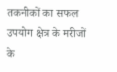तकनीकों का सफल उपयोग क्षेत्र के मरीजों के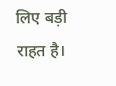लिए बड़ी राहत है।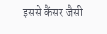इससे कैंसर जैसी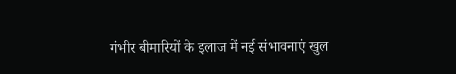गंभीर बीमारियों के इलाज में नई संभावनाएं खुल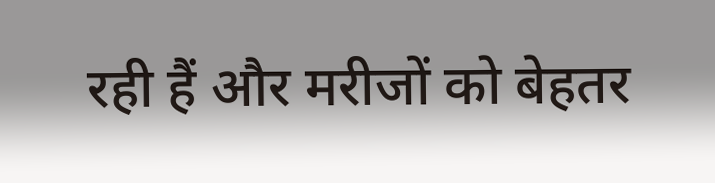रही हैं और मरीजों को बेहतर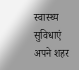स्वास्थ्य सुविधाएं अपने शहर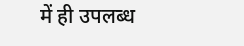में ही उपलब्ध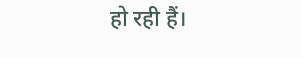हो रही हैं।